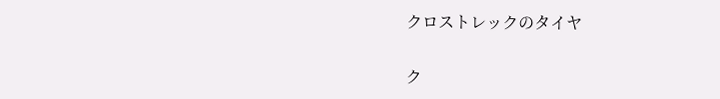クロストレックのタイヤ

ク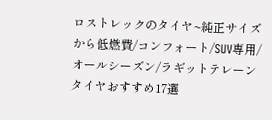ロストレックのタイヤ~純正サイズから低燃費/コンフォート/SUV専用/オールシーズン/ラギットテレーンタイヤおすすめ17選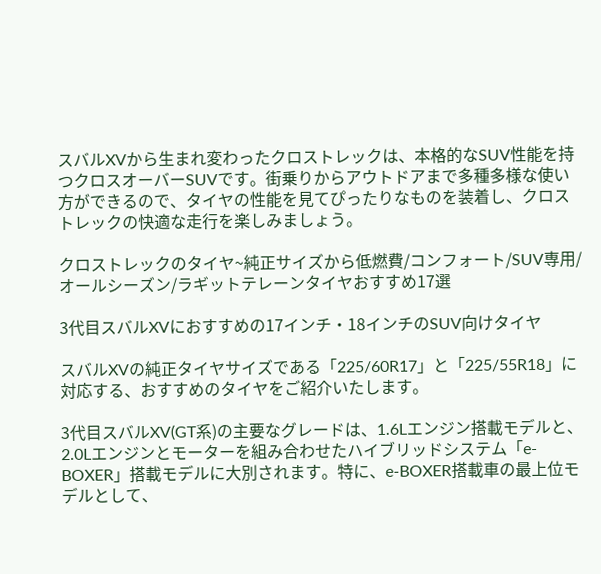スバルXVから生まれ変わったクロストレックは、本格的なSUV性能を持つクロスオーバーSUVです。街乗りからアウトドアまで多種多様な使い方ができるので、タイヤの性能を見てぴったりなものを装着し、クロストレックの快適な走行を楽しみましょう。

クロストレックのタイヤ~純正サイズから低燃費/コンフォート/SUV専用/オールシーズン/ラギットテレーンタイヤおすすめ17選

3代目スバルXVにおすすめの17インチ・18インチのSUV向けタイヤ

スバルXVの純正タイヤサイズである「225/60R17」と「225/55R18」に対応する、おすすめのタイヤをご紹介いたします。

3代目スバルXV(GT系)の主要なグレードは、1.6Lエンジン搭載モデルと、2.0Lエンジンとモーターを組み合わせたハイブリッドシステム「e-BOXER」搭載モデルに大別されます。特に、e-BOXER搭載車の最上位モデルとして、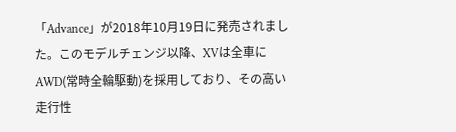「Advance」が2018年10月19日に発売されました。このモデルチェンジ以降、XVは全車にAWD(常時全輪駆動)を採用しており、その高い走行性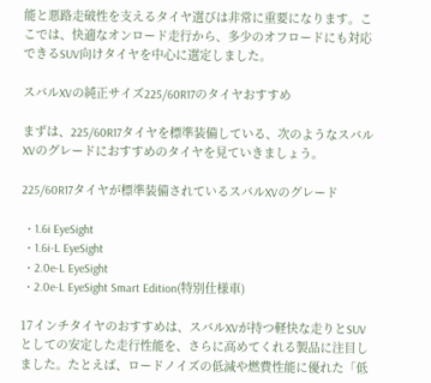能と悪路走破性を支えるタイヤ選びは非常に重要になります。ここでは、快適なオンロード走行から、多少のオフロードにも対応できるSUV向けタイヤを中心に選定しました。

スバルXVの純正サイズ225/60R17のタイヤおすすめ

まずは、225/60R17タイヤを標準装備している、次のようなスバルXVのグレードにおすすめのタイヤを見ていきましょう。

225/60R17タイヤが標準装備されているスバルXVのグレード

  • 1.6i EyeSight
  • 1.6i-L EyeSight
  • 2.0e-L EyeSight
  • 2.0e-L EyeSight Smart Edition(特別仕様車)

17インチタイヤのおすすめは、スバルXVが持つ軽快な走りとSUVとしての安定した走行性能を、さらに高めてくれる製品に注目しました。たとえば、ロードノイズの低減や燃費性能に優れた「低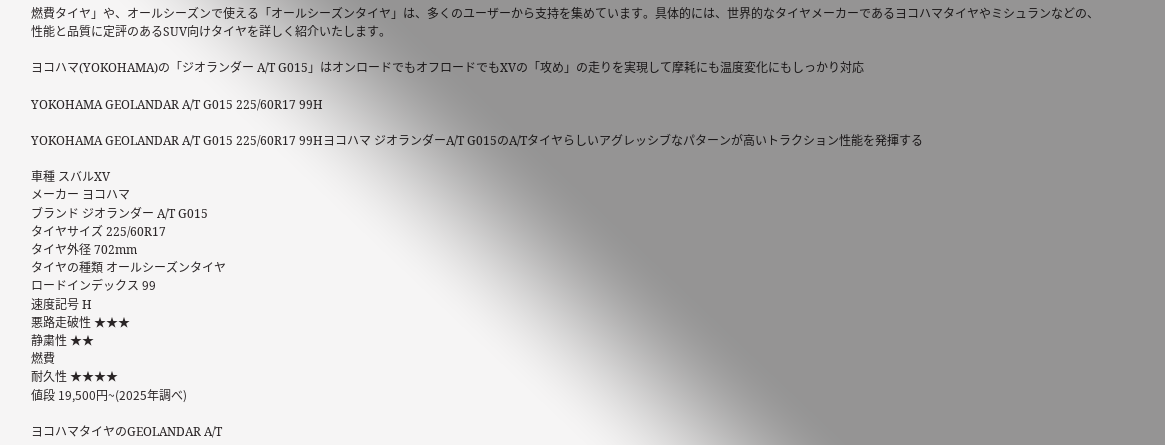燃費タイヤ」や、オールシーズンで使える「オールシーズンタイヤ」は、多くのユーザーから支持を集めています。具体的には、世界的なタイヤメーカーであるヨコハマタイヤやミシュランなどの、性能と品質に定評のあるSUV向けタイヤを詳しく紹介いたします。

ヨコハマ(YOKOHAMA)の「ジオランダー A/T G015」はオンロードでもオフロードでもXVの「攻め」の走りを実現して摩耗にも温度変化にもしっかり対応

YOKOHAMA GEOLANDAR A/T G015 225/60R17 99H

YOKOHAMA GEOLANDAR A/T G015 225/60R17 99Hヨコハマ ジオランダーA/T G015のA/Tタイヤらしいアグレッシブなパターンが高いトラクション性能を発揮する

車種 スバルXV
メーカー ヨコハマ
ブランド ジオランダー A/T G015
タイヤサイズ 225/60R17
タイヤ外径 702mm
タイヤの種類 オールシーズンタイヤ
ロードインデックス 99
速度記号 H
悪路走破性 ★★★
静粛性 ★★
燃費
耐久性 ★★★★
値段 19,500円~(2025年調べ)

ヨコハマタイヤのGEOLANDAR A/T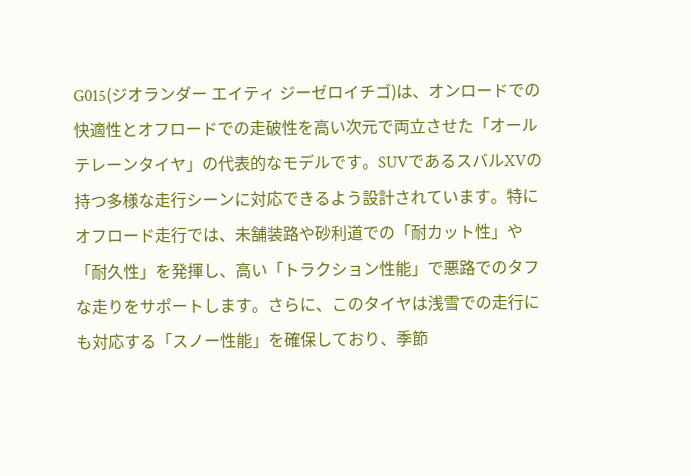G015(ジオランダー エイティ ジーゼロイチゴ)は、オンロードでの快適性とオフロードでの走破性を高い次元で両立させた「オールテレーンタイヤ」の代表的なモデルです。SUVであるスバルXVの持つ多様な走行シーンに対応できるよう設計されています。特にオフロード走行では、未舗装路や砂利道での「耐カット性」や「耐久性」を発揮し、高い「トラクション性能」で悪路でのタフな走りをサポートします。さらに、このタイヤは浅雪での走行にも対応する「スノー性能」を確保しており、季節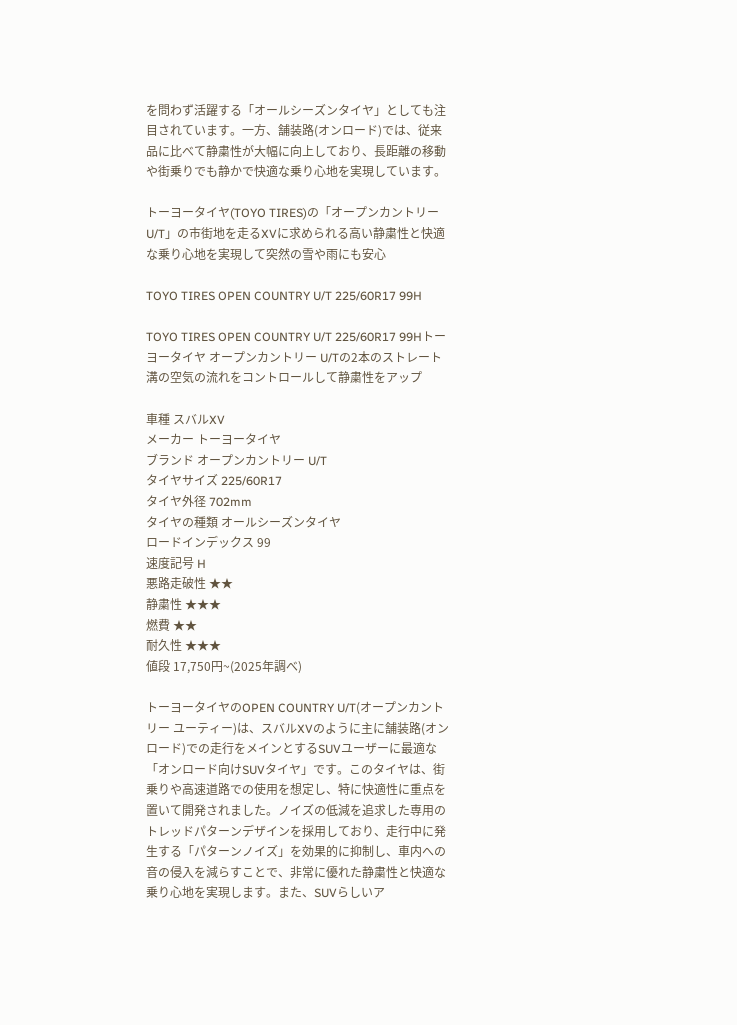を問わず活躍する「オールシーズンタイヤ」としても注目されています。一方、舗装路(オンロード)では、従来品に比べて静粛性が大幅に向上しており、長距離の移動や街乗りでも静かで快適な乗り心地を実現しています。

トーヨータイヤ(TOYO TIRES)の「オープンカントリー U/T」の市街地を走るXVに求められる高い静粛性と快適な乗り心地を実現して突然の雪や雨にも安心

TOYO TIRES OPEN COUNTRY U/T 225/60R17 99H

TOYO TIRES OPEN COUNTRY U/T 225/60R17 99Hトーヨータイヤ オープンカントリー U/Tの2本のストレート溝の空気の流れをコントロールして静粛性をアップ

車種 スバルXV
メーカー トーヨータイヤ
ブランド オープンカントリー U/T
タイヤサイズ 225/60R17
タイヤ外径 702mm
タイヤの種類 オールシーズンタイヤ
ロードインデックス 99
速度記号 H
悪路走破性 ★★
静粛性 ★★★
燃費 ★★
耐久性 ★★★
値段 17,750円~(2025年調べ)

トーヨータイヤのOPEN COUNTRY U/T(オープンカントリー ユーティー)は、スバルXVのように主に舗装路(オンロード)での走行をメインとするSUVユーザーに最適な「オンロード向けSUVタイヤ」です。このタイヤは、街乗りや高速道路での使用を想定し、特に快適性に重点を置いて開発されました。ノイズの低減を追求した専用のトレッドパターンデザインを採用しており、走行中に発生する「パターンノイズ」を効果的に抑制し、車内への音の侵入を減らすことで、非常に優れた静粛性と快適な乗り心地を実現します。また、SUVらしいア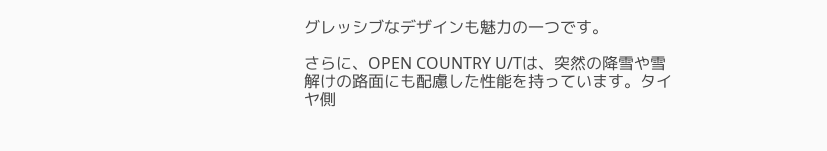グレッシブなデザインも魅力の一つです。

さらに、OPEN COUNTRY U/Tは、突然の降雪や雪解けの路面にも配慮した性能を持っています。タイヤ側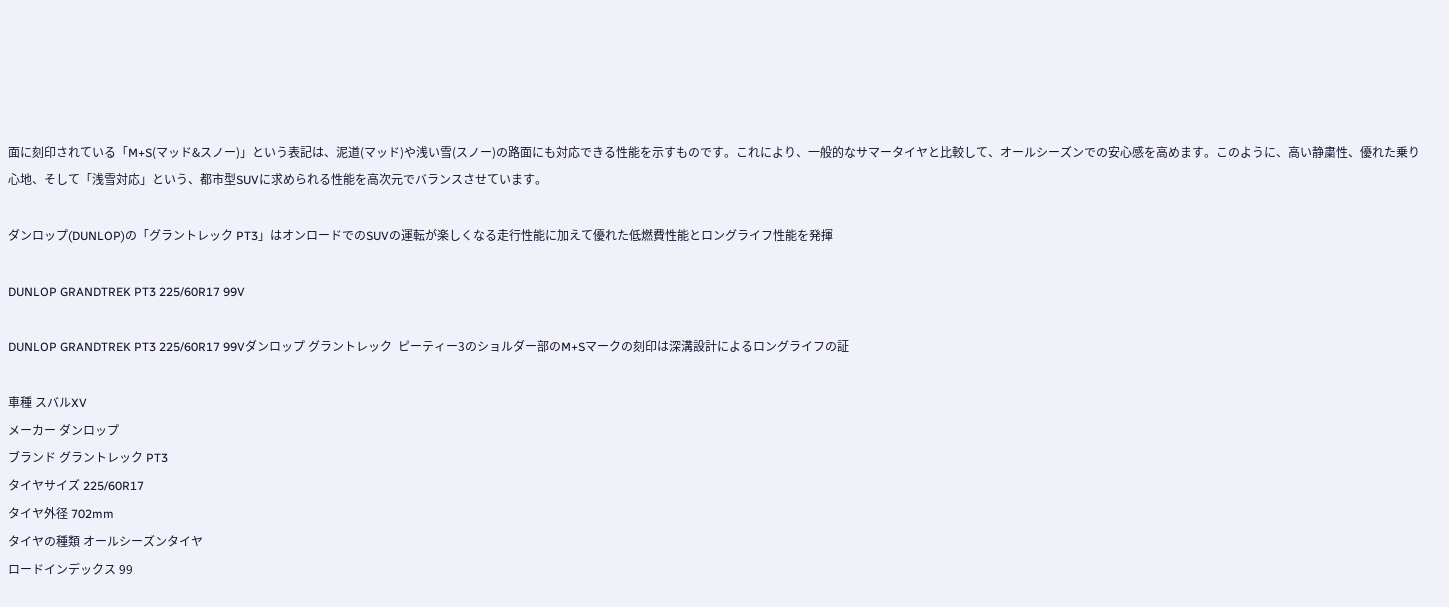面に刻印されている「M+S(マッド&スノー)」という表記は、泥道(マッド)や浅い雪(スノー)の路面にも対応できる性能を示すものです。これにより、一般的なサマータイヤと比較して、オールシーズンでの安心感を高めます。このように、高い静粛性、優れた乗り心地、そして「浅雪対応」という、都市型SUVに求められる性能を高次元でバランスさせています。

ダンロップ(DUNLOP)の「グラントレック PT3」はオンロードでのSUVの運転が楽しくなる走行性能に加えて優れた低燃費性能とロングライフ性能を発揮

DUNLOP GRANDTREK PT3 225/60R17 99V

DUNLOP GRANDTREK PT3 225/60R17 99Vダンロップ グラントレック  ピーティー3のショルダー部のM+Sマークの刻印は深溝設計によるロングライフの証

車種 スバルXV
メーカー ダンロップ
ブランド グラントレック PT3
タイヤサイズ 225/60R17
タイヤ外径 702mm
タイヤの種類 オールシーズンタイヤ
ロードインデックス 99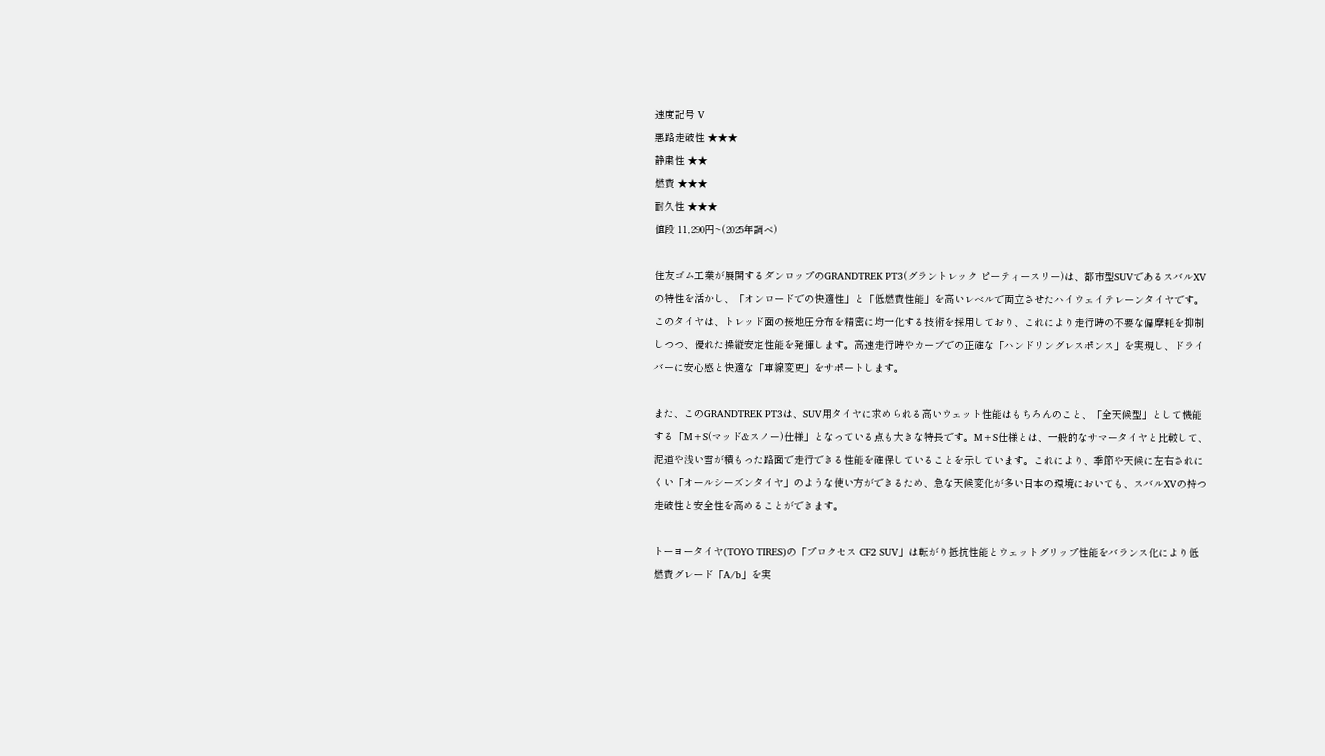速度記号 V
悪路走破性 ★★★
静粛性 ★★
燃費 ★★★
耐久性 ★★★
値段 11,290円~(2025年調べ)

住友ゴム工業が展開するダンロップのGRANDTREK PT3(グラントレック ピーティースリー)は、都市型SUVであるスバルXVの特性を活かし、「オンロードでの快適性」と「低燃費性能」を高いレベルで両立させたハイウェイテレーンタイヤです。このタイヤは、トレッド面の接地圧分布を精密に均一化する技術を採用しており、これにより走行時の不要な偏摩耗を抑制しつつ、優れた操縦安定性能を発揮します。高速走行時やカーブでの正確な「ハンドリングレスポンス」を実現し、ドライバーに安心感と快適な「車線変更」をサポートします。

また、このGRANDTREK PT3は、SUV用タイヤに求められる高いウェット性能はもちろんのこと、「全天候型」として機能する「M+S(マッド&スノー)仕様」となっている点も大きな特長です。M+S仕様とは、一般的なサマータイヤと比較して、泥道や浅い雪が積もった路面で走行できる性能を確保していることを示しています。これにより、季節や天候に左右されにくい「オールシーズンタイヤ」のような使い方ができるため、急な天候変化が多い日本の環境においても、スバルXVの持つ走破性と安全性を高めることができます。

トーヨータイヤ(TOYO TIRES)の「プロクセス CF2 SUV」は転がり抵抗性能とウェットグリップ性能をバランス化により低燃費グレード「A/b」を実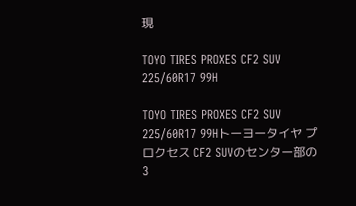現

TOYO TIRES PROXES CF2 SUV 225/60R17 99H

TOYO TIRES PROXES CF2 SUV 225/60R17 99Hトーヨータイヤ プロクセス CF2 SUVのセンター部の3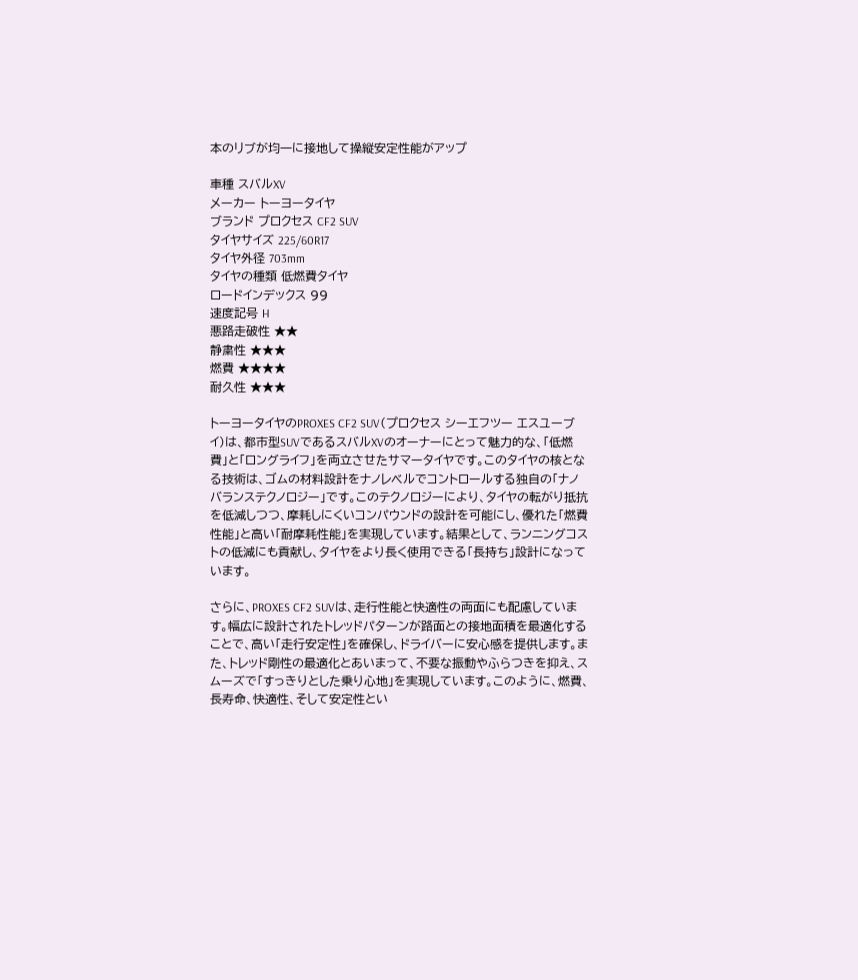本のリブが均一に接地して操縦安定性能がアップ

車種 スバルXV
メーカー トーヨータイヤ
ブランド プロクセス CF2 SUV
タイヤサイズ 225/60R17
タイヤ外径 703mm
タイヤの種類 低燃費タイヤ
ロードインデックス 99
速度記号 H
悪路走破性 ★★
静粛性 ★★★
燃費 ★★★★
耐久性 ★★★

トーヨータイヤのPROXES CF2 SUV(プロクセス シーエフツー エスユーブイ)は、都市型SUVであるスバルXVのオーナーにとって魅力的な、「低燃費」と「ロングライフ」を両立させたサマータイヤです。このタイヤの核となる技術は、ゴムの材料設計をナノレベルでコントロールする独自の「ナノバランステクノロジー」です。このテクノロジーにより、タイヤの転がり抵抗を低減しつつ、摩耗しにくいコンパウンドの設計を可能にし、優れた「燃費性能」と高い「耐摩耗性能」を実現しています。結果として、ランニングコストの低減にも貢献し、タイヤをより長く使用できる「長持ち」設計になっています。

さらに、PROXES CF2 SUVは、走行性能と快適性の両面にも配慮しています。幅広に設計されたトレッドパターンが路面との接地面積を最適化することで、高い「走行安定性」を確保し、ドライバーに安心感を提供します。また、トレッド剛性の最適化とあいまって、不要な振動やふらつきを抑え、スムーズで「すっきりとした乗り心地」を実現しています。このように、燃費、長寿命、快適性、そして安定性とい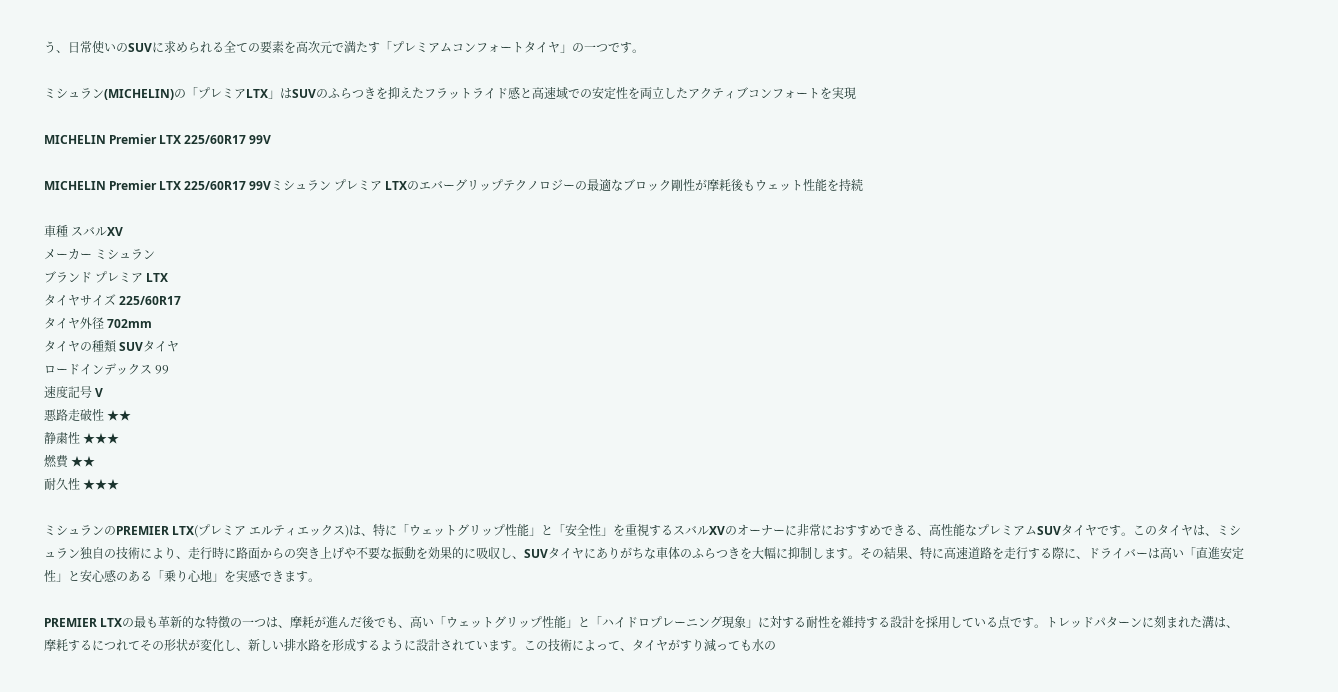う、日常使いのSUVに求められる全ての要素を高次元で満たす「プレミアムコンフォートタイヤ」の一つです。

ミシュラン(MICHELIN)の「プレミアLTX」はSUVのふらつきを抑えたフラットライド感と高速域での安定性を両立したアクティブコンフォートを実現

MICHELIN Premier LTX 225/60R17 99V

MICHELIN Premier LTX 225/60R17 99Vミシュラン プレミア LTXのエバーグリップテクノロジーの最適なブロック剛性が摩耗後もウェット性能を持続

車種 スバルXV
メーカー ミシュラン
ブランド プレミア LTX
タイヤサイズ 225/60R17
タイヤ外径 702mm
タイヤの種類 SUVタイヤ
ロードインデックス 99
速度記号 V
悪路走破性 ★★
静粛性 ★★★
燃費 ★★
耐久性 ★★★

ミシュランのPREMIER LTX(プレミア エルティエックス)は、特に「ウェットグリップ性能」と「安全性」を重視するスバルXVのオーナーに非常におすすめできる、高性能なプレミアムSUVタイヤです。このタイヤは、ミシュラン独自の技術により、走行時に路面からの突き上げや不要な振動を効果的に吸収し、SUVタイヤにありがちな車体のふらつきを大幅に抑制します。その結果、特に高速道路を走行する際に、ドライバーは高い「直進安定性」と安心感のある「乗り心地」を実感できます。

PREMIER LTXの最も革新的な特徴の一つは、摩耗が進んだ後でも、高い「ウェットグリップ性能」と「ハイドロプレーニング現象」に対する耐性を維持する設計を採用している点です。トレッドパターンに刻まれた溝は、摩耗するにつれてその形状が変化し、新しい排水路を形成するように設計されています。この技術によって、タイヤがすり減っても水の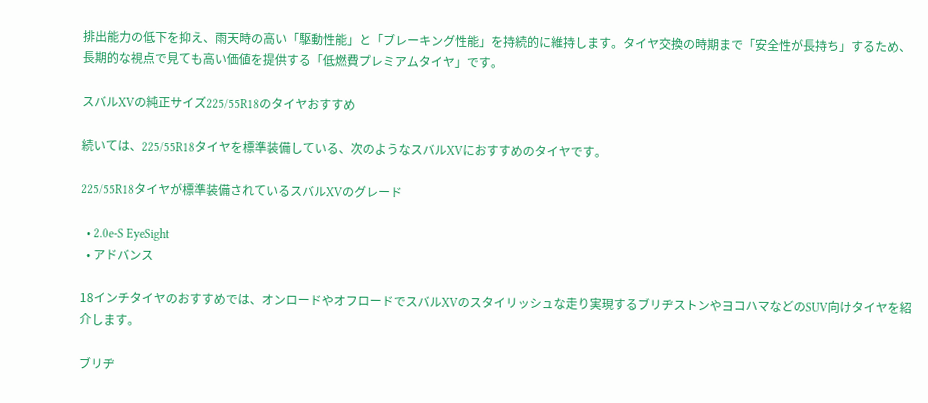排出能力の低下を抑え、雨天時の高い「駆動性能」と「ブレーキング性能」を持続的に維持します。タイヤ交換の時期まで「安全性が長持ち」するため、長期的な視点で見ても高い価値を提供する「低燃費プレミアムタイヤ」です。

スバルXVの純正サイズ225/55R18のタイヤおすすめ

続いては、225/55R18タイヤを標準装備している、次のようなスバルXVにおすすめのタイヤです。

225/55R18タイヤが標準装備されているスバルXVのグレード

  • 2.0e-S EyeSight
  • アドバンス

18インチタイヤのおすすめでは、オンロードやオフロードでスバルXVのスタイリッシュな走り実現するブリヂストンやヨコハマなどのSUV向けタイヤを紹介します。

ブリヂ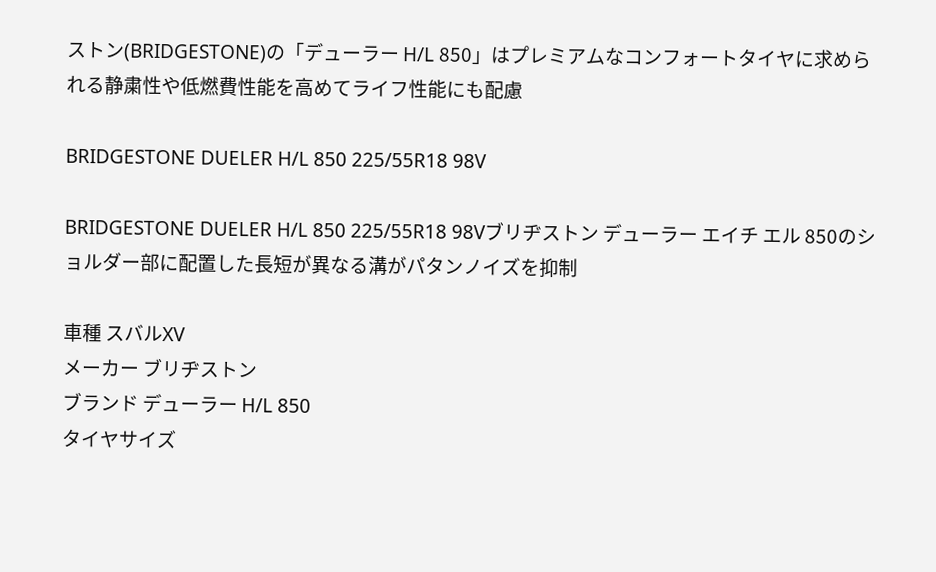ストン(BRIDGESTONE)の「デューラー H/L 850」はプレミアムなコンフォートタイヤに求められる静粛性や低燃費性能を高めてライフ性能にも配慮

BRIDGESTONE DUELER H/L 850 225/55R18 98V

BRIDGESTONE DUELER H/L 850 225/55R18 98Vブリヂストン デューラー エイチ エル 850のショルダー部に配置した長短が異なる溝がパタンノイズを抑制

車種 スバルXV
メーカー ブリヂストン
ブランド デューラー H/L 850
タイヤサイズ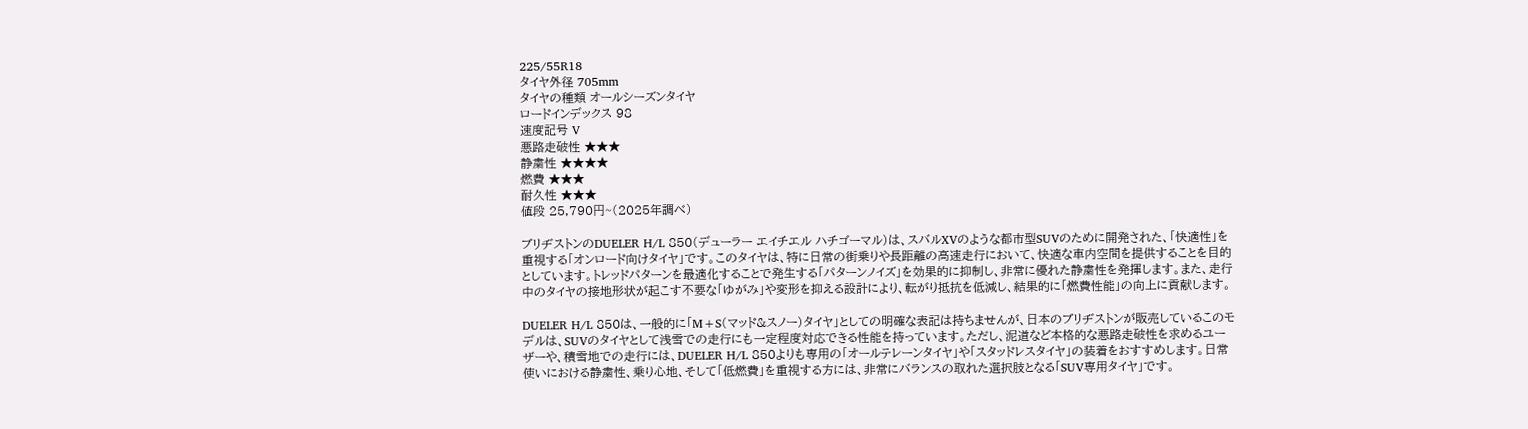225/55R18
タイヤ外径 705mm
タイヤの種類 オールシーズンタイヤ
ロードインデックス 98
速度記号 V
悪路走破性 ★★★
静粛性 ★★★★
燃費 ★★★
耐久性 ★★★
値段 25,790円~(2025年調べ)

ブリヂストンのDUELER H/L 850(デューラー エイチエル ハチゴーマル)は、スバルXVのような都市型SUVのために開発された、「快適性」を重視する「オンロード向けタイヤ」です。このタイヤは、特に日常の街乗りや長距離の高速走行において、快適な車内空間を提供することを目的としています。トレッドパターンを最適化することで発生する「パターンノイズ」を効果的に抑制し、非常に優れた静粛性を発揮します。また、走行中のタイヤの接地形状が起こす不要な「ゆがみ」や変形を抑える設計により、転がり抵抗を低減し、結果的に「燃費性能」の向上に貢献します。

DUELER H/L 850は、一般的に「M+S(マッド&スノー)タイヤ」としての明確な表記は持ちませんが、日本のブリヂストンが販売しているこのモデルは、SUVのタイヤとして浅雪での走行にも一定程度対応できる性能を持っています。ただし、泥道など本格的な悪路走破性を求めるユーザーや、積雪地での走行には、DUELER H/L 850よりも専用の「オールテレーンタイヤ」や「スタッドレスタイヤ」の装着をおすすめします。日常使いにおける静粛性、乗り心地、そして「低燃費」を重視する方には、非常にバランスの取れた選択肢となる「SUV専用タイヤ」です。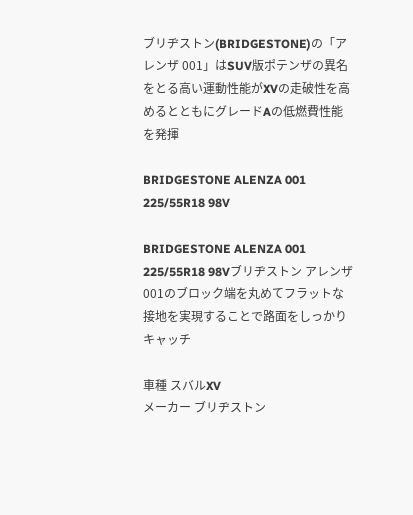ブリヂストン(BRIDGESTONE)の「アレンザ 001」はSUV版ポテンザの異名をとる高い運動性能がXVの走破性を高めるとともにグレードAの低燃費性能を発揮

BRIDGESTONE ALENZA 001 225/55R18 98V

BRIDGESTONE ALENZA 001 225/55R18 98Vブリヂストン アレンザ 001のブロック端を丸めてフラットな接地を実現することで路面をしっかりキャッチ

車種 スバルXV
メーカー ブリヂストン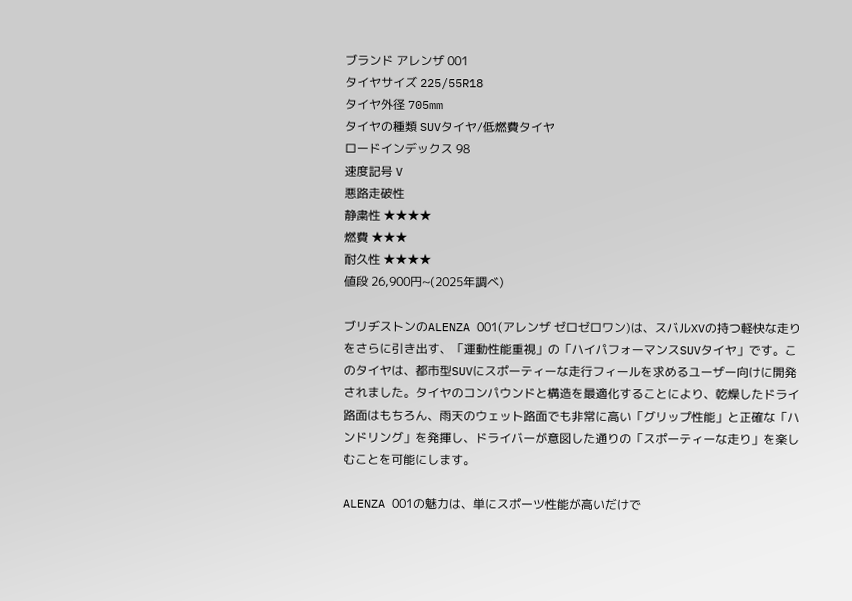ブランド アレンザ 001
タイヤサイズ 225/55R18
タイヤ外径 705mm
タイヤの種類 SUVタイヤ/低燃費タイヤ
ロードインデックス 98
速度記号 V
悪路走破性
静粛性 ★★★★
燃費 ★★★
耐久性 ★★★★
値段 26,900円~(2025年調べ)

ブリヂストンのALENZA 001(アレンザ ゼロゼロワン)は、スバルXVの持つ軽快な走りをさらに引き出す、「運動性能重視」の「ハイパフォーマンスSUVタイヤ」です。このタイヤは、都市型SUVにスポーティーな走行フィールを求めるユーザー向けに開発されました。タイヤのコンパウンドと構造を最適化することにより、乾燥したドライ路面はもちろん、雨天のウェット路面でも非常に高い「グリップ性能」と正確な「ハンドリング」を発揮し、ドライバーが意図した通りの「スポーティーな走り」を楽しむことを可能にします。

ALENZA 001の魅力は、単にスポーツ性能が高いだけで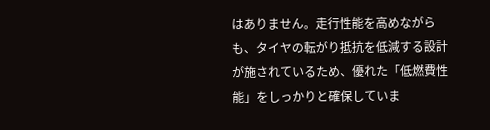はありません。走行性能を高めながらも、タイヤの転がり抵抗を低減する設計が施されているため、優れた「低燃費性能」をしっかりと確保していま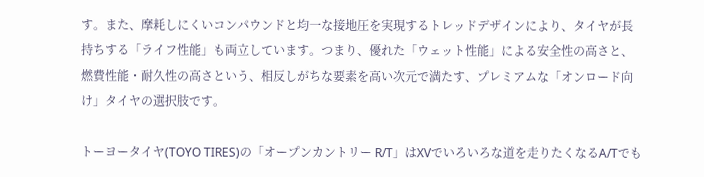す。また、摩耗しにくいコンパウンドと均一な接地圧を実現するトレッドデザインにより、タイヤが長持ちする「ライフ性能」も両立しています。つまり、優れた「ウェット性能」による安全性の高さと、燃費性能・耐久性の高さという、相反しがちな要素を高い次元で満たす、プレミアムな「オンロード向け」タイヤの選択肢です。

トーヨータイヤ(TOYO TIRES)の「オープンカントリー R/T」はXVでいろいろな道を走りたくなるA/Tでも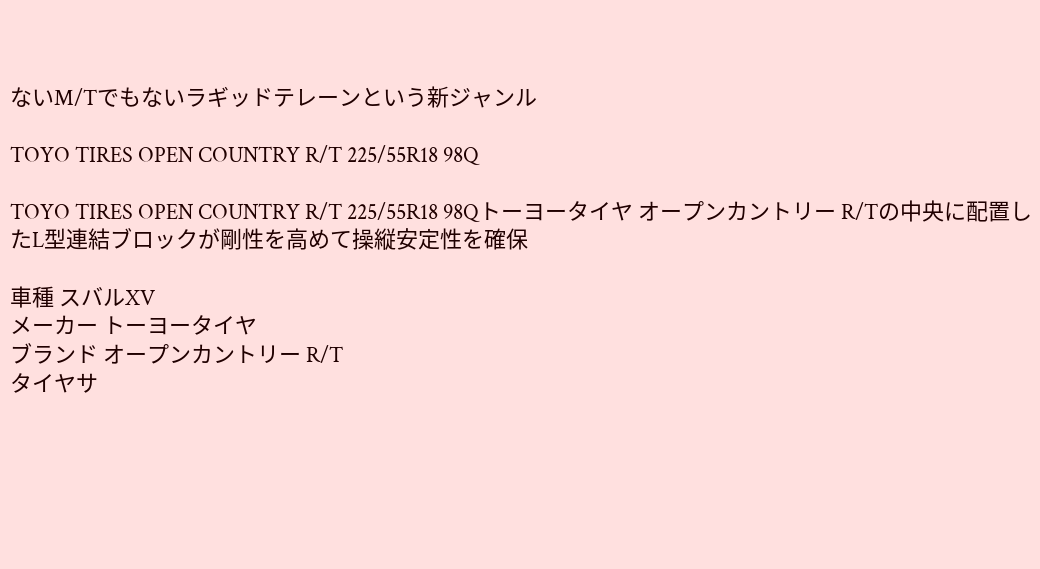ないM/Tでもないラギッドテレーンという新ジャンル

TOYO TIRES OPEN COUNTRY R/T 225/55R18 98Q

TOYO TIRES OPEN COUNTRY R/T 225/55R18 98Qトーヨータイヤ オープンカントリー R/Tの中央に配置したL型連結ブロックが剛性を高めて操縦安定性を確保

車種 スバルXV
メーカー トーヨータイヤ
ブランド オープンカントリー R/T
タイヤサ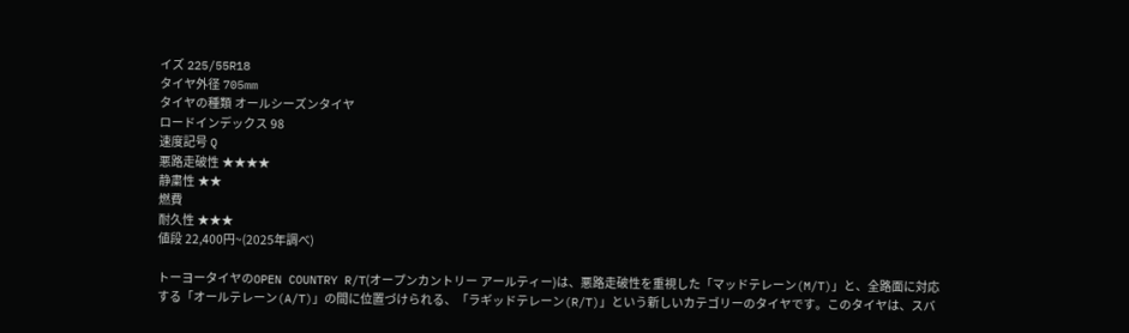イズ 225/55R18
タイヤ外径 705mm
タイヤの種類 オールシーズンタイヤ
ロードインデックス 98
速度記号 Q
悪路走破性 ★★★★
静粛性 ★★
燃費
耐久性 ★★★
値段 22,400円~(2025年調べ)

トーヨータイヤのOPEN COUNTRY R/T(オープンカントリー アールティー)は、悪路走破性を重視した「マッドテレーン(M/T)」と、全路面に対応する「オールテレーン(A/T)」の間に位置づけられる、「ラギッドテレーン(R/T)」という新しいカテゴリーのタイヤです。このタイヤは、スバ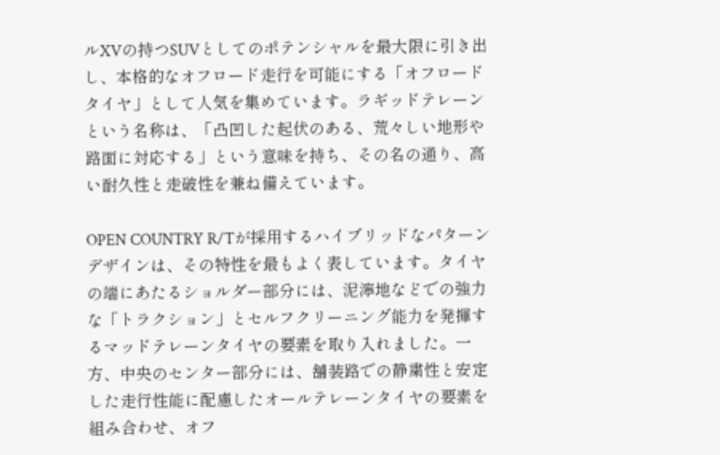ルXVの持つSUVとしてのポテンシャルを最大限に引き出し、本格的なオフロード走行を可能にする「オフロードタイヤ」として人気を集めています。ラギッドテレーンという名称は、「凸凹した起伏のある、荒々しい地形や路面に対応する」という意味を持ち、その名の通り、高い耐久性と走破性を兼ね備えています。

OPEN COUNTRY R/Tが採用するハイブリッドなパターンデザインは、その特性を最もよく表しています。タイヤの端にあたるショルダー部分には、泥濘地などでの強力な「トラクション」とセルフクリーニング能力を発揮するマッドテレーンタイヤの要素を取り入れました。一方、中央のセンター部分には、舗装路での静粛性と安定した走行性能に配慮したオールテレーンタイヤの要素を組み合わせ、オフ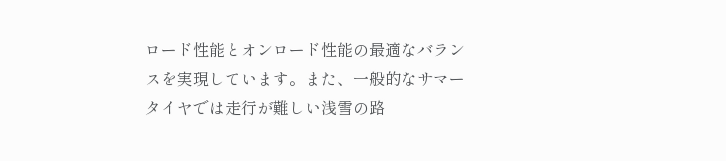ロード性能とオンロード性能の最適なバランスを実現しています。また、一般的なサマータイヤでは走行が難しい浅雪の路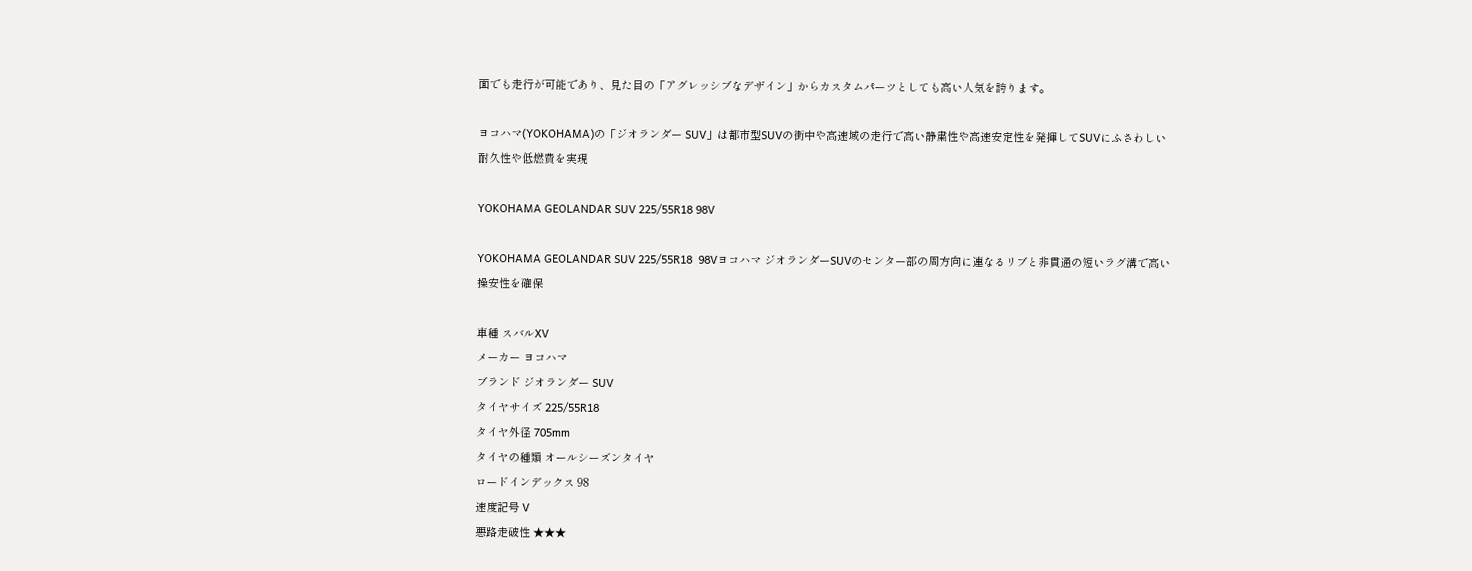面でも走行が可能であり、見た目の「アグレッシブなデザイン」からカスタムパーツとしても高い人気を誇ります。

ヨコハマ(YOKOHAMA)の「ジオランダー SUV」は都市型SUVの街中や高速域の走行で高い静粛性や高速安定性を発揮してSUVにふさわしい耐久性や低燃費を実現

YOKOHAMA GEOLANDAR SUV 225/55R18 98V

YOKOHAMA GEOLANDAR SUV 225/55R18  98Vヨコハマ ジオランダーSUVのセンター部の周方向に連なるリブと非貫通の短いラグ溝で高い操安性を確保

車種 スバルXV
メーカー ヨコハマ
ブランド ジオランダー SUV
タイヤサイズ 225/55R18
タイヤ外径 705mm
タイヤの種類 オールシーズンタイヤ
ロードインデックス 98
速度記号 V
悪路走破性 ★★★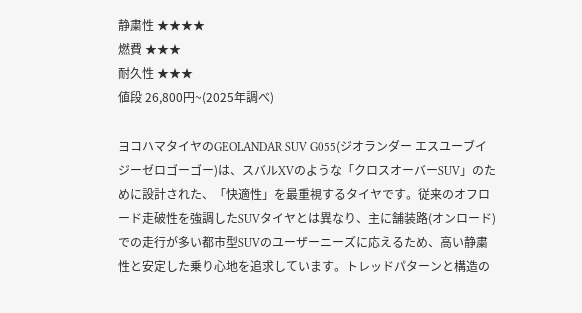静粛性 ★★★★
燃費 ★★★
耐久性 ★★★
値段 26,800円~(2025年調べ)

ヨコハマタイヤのGEOLANDAR SUV G055(ジオランダー エスユーブイ ジーゼロゴーゴー)は、スバルXVのような「クロスオーバーSUV」のために設計された、「快適性」を最重視するタイヤです。従来のオフロード走破性を強調したSUVタイヤとは異なり、主に舗装路(オンロード)での走行が多い都市型SUVのユーザーニーズに応えるため、高い静粛性と安定した乗り心地を追求しています。トレッドパターンと構造の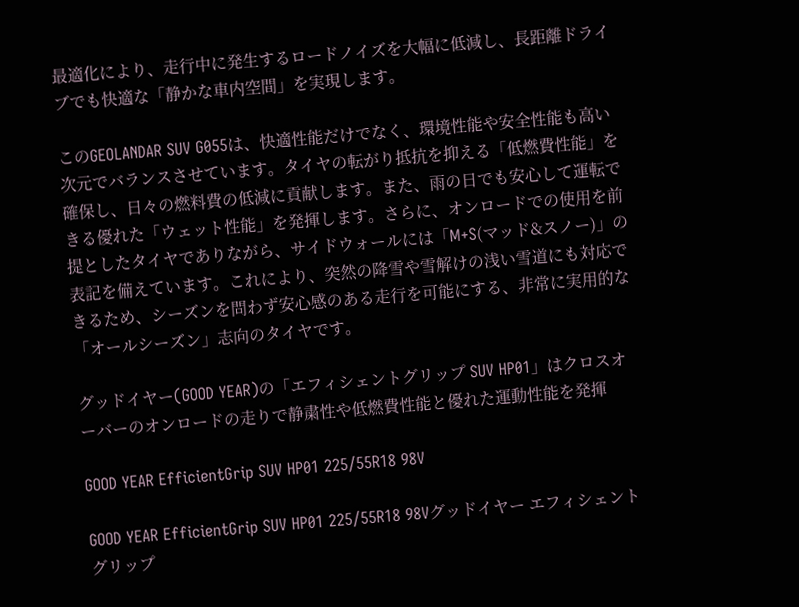最適化により、走行中に発生するロードノイズを大幅に低減し、長距離ドライブでも快適な「静かな車内空間」を実現します。

このGEOLANDAR SUV G055は、快適性能だけでなく、環境性能や安全性能も高い次元でバランスさせています。タイヤの転がり抵抗を抑える「低燃費性能」を確保し、日々の燃料費の低減に貢献します。また、雨の日でも安心して運転できる優れた「ウェット性能」を発揮します。さらに、オンロードでの使用を前提としたタイヤでありながら、サイドウォールには「M+S(マッド&スノー)」の表記を備えています。これにより、突然の降雪や雪解けの浅い雪道にも対応できるため、シーズンを問わず安心感のある走行を可能にする、非常に実用的な「オールシーズン」志向のタイヤです。

グッドイヤー(GOOD YEAR)の「エフィシェントグリップ SUV HP01」はクロスオーバーのオンロードの走りで静粛性や低燃費性能と優れた運動性能を発揮

GOOD YEAR EfficientGrip SUV HP01 225/55R18 98V

GOOD YEAR EfficientGrip SUV HP01 225/55R18 98Vグッドイヤー エフィシェントグリップ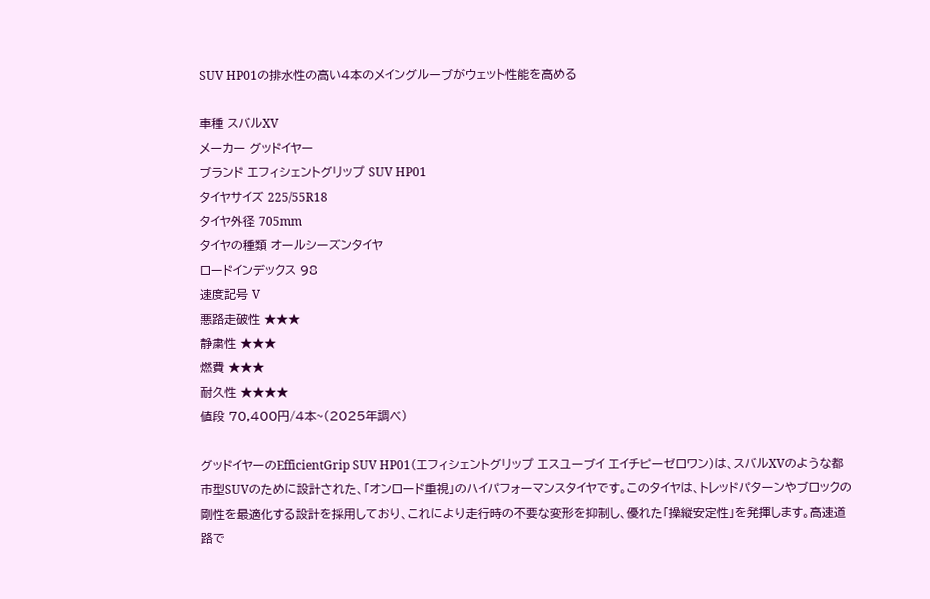SUV HP01の排水性の高い4本のメイングルーブがウェット性能を高める

車種 スバルXV
メーカー グッドイヤー
ブランド エフィシェントグリップ SUV HP01
タイヤサイズ 225/55R18
タイヤ外径 705mm
タイヤの種類 オールシーズンタイヤ
ロードインデックス 98
速度記号 V
悪路走破性 ★★★
静粛性 ★★★
燃費 ★★★
耐久性 ★★★★
値段 70,400円/4本~(2025年調べ)

グッドイヤーのEfficientGrip SUV HP01(エフィシェントグリップ エスユーブイ エイチピーゼロワン)は、スバルXVのような都市型SUVのために設計された、「オンロード重視」のハイパフォーマンスタイヤです。このタイヤは、トレッドパターンやブロックの剛性を最適化する設計を採用しており、これにより走行時の不要な変形を抑制し、優れた「操縦安定性」を発揮します。高速道路で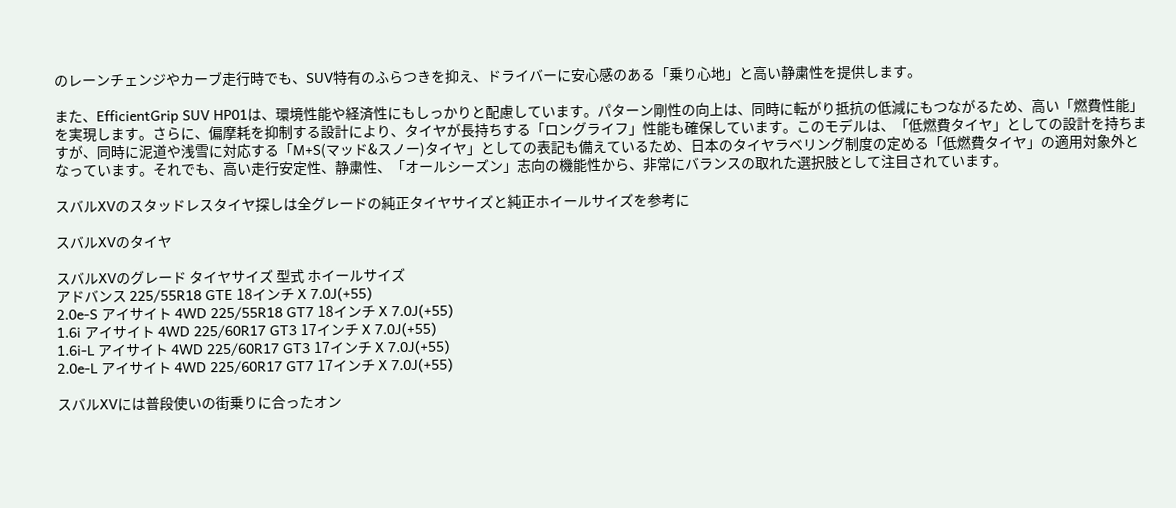のレーンチェンジやカーブ走行時でも、SUV特有のふらつきを抑え、ドライバーに安心感のある「乗り心地」と高い静粛性を提供します。

また、EfficientGrip SUV HP01は、環境性能や経済性にもしっかりと配慮しています。パターン剛性の向上は、同時に転がり抵抗の低減にもつながるため、高い「燃費性能」を実現します。さらに、偏摩耗を抑制する設計により、タイヤが長持ちする「ロングライフ」性能も確保しています。このモデルは、「低燃費タイヤ」としての設計を持ちますが、同時に泥道や浅雪に対応する「M+S(マッド&スノー)タイヤ」としての表記も備えているため、日本のタイヤラベリング制度の定める「低燃費タイヤ」の適用対象外となっています。それでも、高い走行安定性、静粛性、「オールシーズン」志向の機能性から、非常にバランスの取れた選択肢として注目されています。

スバルXVのスタッドレスタイヤ探しは全グレードの純正タイヤサイズと純正ホイールサイズを参考に

スバルXVのタイヤ

スバルXVのグレード タイヤサイズ 型式 ホイールサイズ
アドバンス 225/55R18 GTE 18インチ X 7.0J(+55)
2.0e-S アイサイト 4WD 225/55R18 GT7 18インチ X 7.0J(+55)
1.6i アイサイト 4WD 225/60R17 GT3 17インチ X 7.0J(+55)
1.6i-L アイサイト 4WD 225/60R17 GT3 17インチ X 7.0J(+55)
2.0e-L アイサイト 4WD 225/60R17 GT7 17インチ X 7.0J(+55)

スバルXVには普段使いの街乗りに合ったオン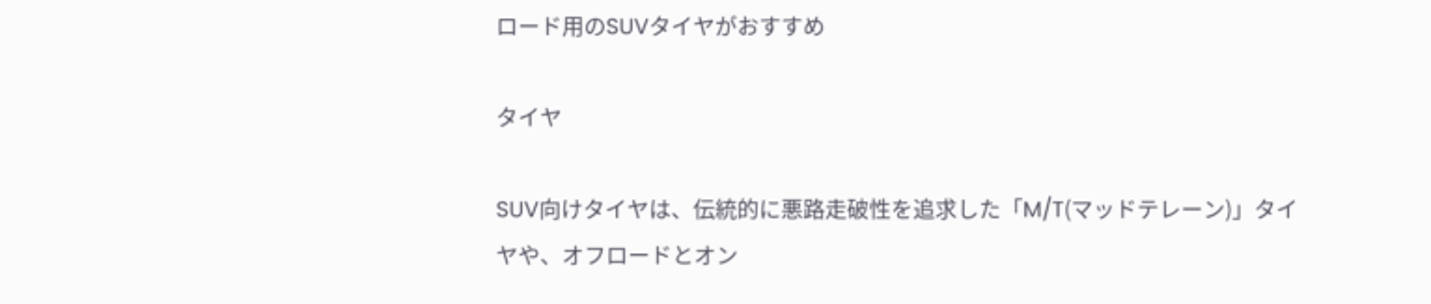ロード用のSUVタイヤがおすすめ

タイヤ

SUV向けタイヤは、伝統的に悪路走破性を追求した「M/T(マッドテレーン)」タイヤや、オフロードとオン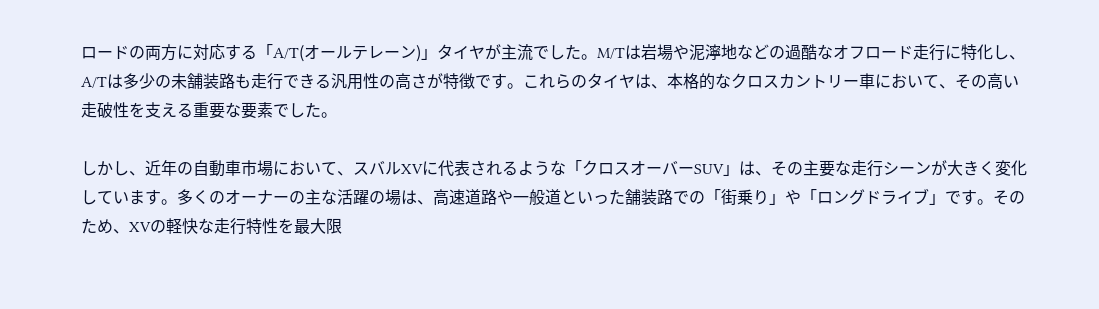ロードの両方に対応する「A/T(オールテレーン)」タイヤが主流でした。M/Tは岩場や泥濘地などの過酷なオフロード走行に特化し、A/Tは多少の未舗装路も走行できる汎用性の高さが特徴です。これらのタイヤは、本格的なクロスカントリー車において、その高い走破性を支える重要な要素でした。

しかし、近年の自動車市場において、スバルXVに代表されるような「クロスオーバーSUV」は、その主要な走行シーンが大きく変化しています。多くのオーナーの主な活躍の場は、高速道路や一般道といった舗装路での「街乗り」や「ロングドライブ」です。そのため、XVの軽快な走行特性を最大限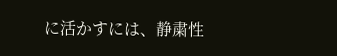に活かすには、静粛性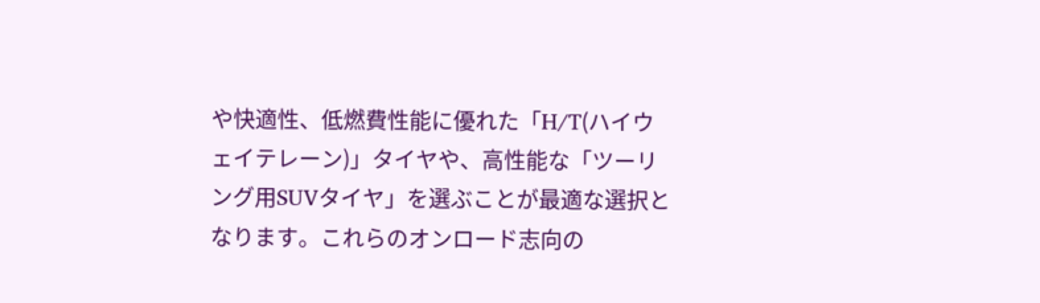や快適性、低燃費性能に優れた「H/T(ハイウェイテレーン)」タイヤや、高性能な「ツーリング用SUVタイヤ」を選ぶことが最適な選択となります。これらのオンロード志向の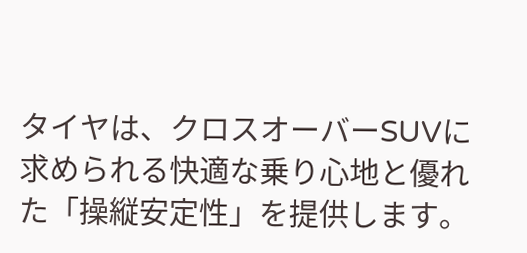タイヤは、クロスオーバーSUVに求められる快適な乗り心地と優れた「操縦安定性」を提供します。